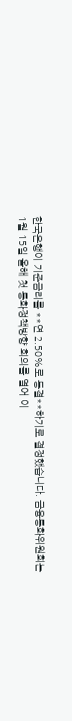한국은행이 기준금리를 **연 2.50%로 동결**하기로 결정했습니다. 금융통화위원회는 1월 15일 올해 첫 통화정책방향 회의를 열어 이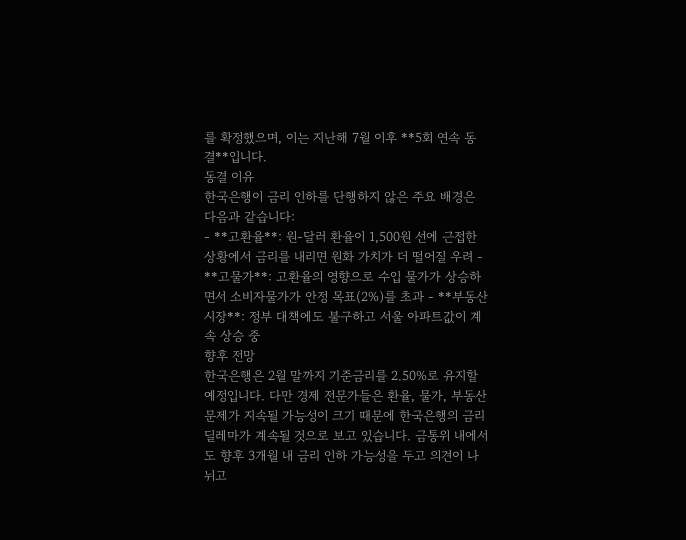를 확정했으며, 이는 지난해 7월 이후 **5회 연속 동결**입니다.
동결 이유
한국은행이 금리 인하를 단행하지 않은 주요 배경은 다음과 같습니다:
- **고환율**: 원-달러 환율이 1,500원 선에 근접한 상황에서 금리를 내리면 원화 가치가 더 떨어질 우려 - **고물가**: 고환율의 영향으로 수입 물가가 상승하면서 소비자물가가 안정 목표(2%)를 초과 - **부동산 시장**: 정부 대책에도 불구하고 서울 아파트값이 계속 상승 중
향후 전망
한국은행은 2월 말까지 기준금리를 2.50%로 유지할 예정입니다. 다만 경제 전문가들은 환율, 물가, 부동산 문제가 지속될 가능성이 크기 때문에 한국은행의 금리 딜레마가 계속될 것으로 보고 있습니다. 금통위 내에서도 향후 3개월 내 금리 인하 가능성을 두고 의견이 나뉘고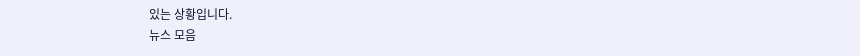있는 상황입니다.
뉴스 모음